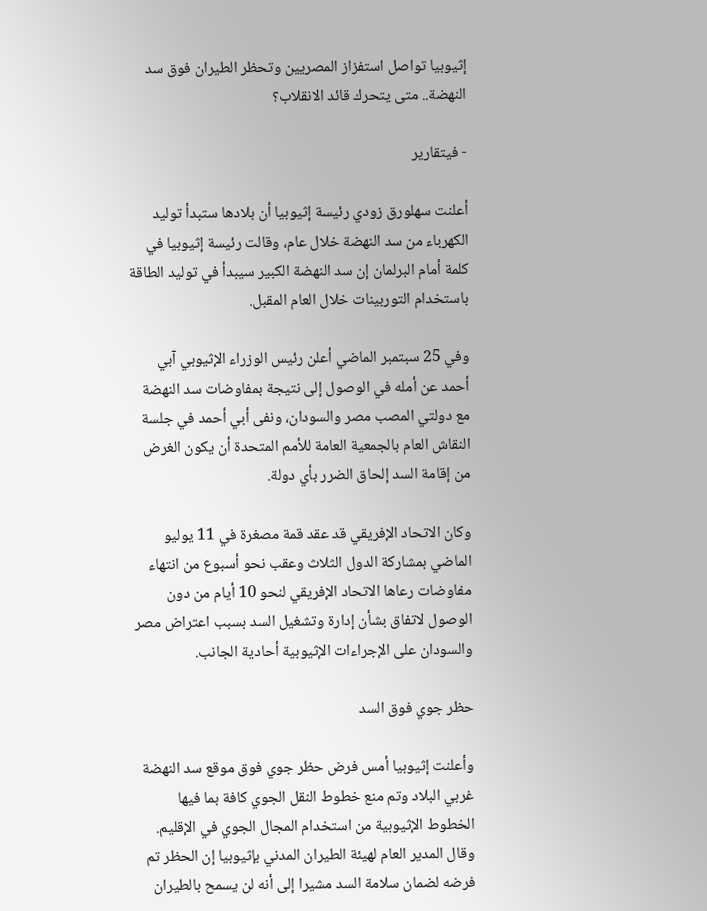إثيوبيا تواصل استفزاز المصريين وتحظر الطيران فوق سد النهضة.. متى يتحرك قائد الانقلاب؟

- فيتقارير

أعلنت سهلورق زودي رئيسة إثيوبيا أن بلادها ستبدأ توليد الكهرباء من سد النهضة خلال عام، وقالت رئيسة إثيوبيا في كلمة أمام البرلمان إن سد النهضة الكبير سيبدأ في توليد الطاقة باستخدام التوربينات خلال العام المقبل.

وفي 25 سبتمبر الماضي أعلن رئيس الوزراء الإثيوبي آبي أحمد عن أمله في الوصول إلى نتيجة بمفاوضات سد النهضة مع دولتي المصب مصر والسودان، ونفى أبي أحمد في جلسة النقاش العام بالجمعية العامة للأمم المتحدة أن يكون الغرض من إقامة السد إلحاق الضرر بأي دولة.

وكان الاتحاد الإفريقي قد عقد قمة مصغرة في 11 يوليو الماضي بمشاركة الدول الثلاث وعقب نحو أسبوع من انتهاء مفاوضات رعاها الاتحاد الإفريقي لنحو 10 أيام من دون الوصول لاتفاق بشأن إدارة وتشغيل السد بسبب اعتراض مصر والسودان على الإجراءات الإثيوبية أحادية الجانب.

حظر جوي فوق السد

وأعلنت إثيوبيا أمس فرض حظر جوي فوق موقع سد النهضة غربي البلاد وتم منع خطوط النقل الجوي كافة بما فيها الخطوط الإثيوبية من استخدام المجال الجوي في الإقليم. وقال المدير العام لهيئة الطيران المدني بإثيوبيا إن الحظر تم فرضه لضمان سلامة السد مشيرا إلى أنه لن يسمح بالطيران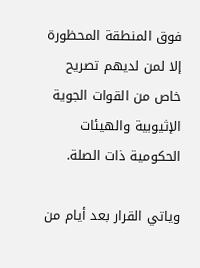فوق المنطقة المحظورة إلا لمن لديهم تصريح خاص من القوات الجوية الإثيوبية والهيئات الحكومية ذات الصلة.

وياتي القرار بعد أيام من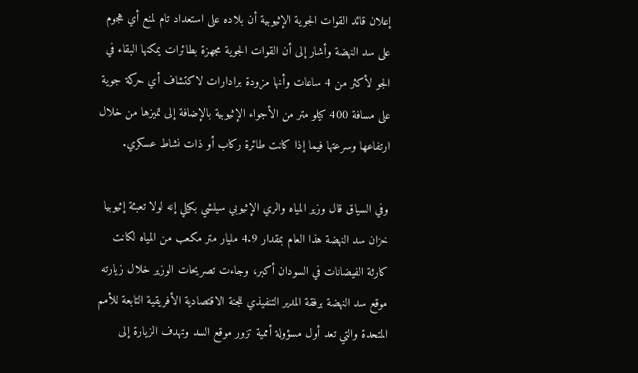إعلان قائد القوات الجوية الإثيوبية أن بلاده على استعداد تام لمنع أي هجوم على سد النهضة وأشار إلى أن القوات الجوية مجهزة بطائرات يمكنها البقاء في الجو لأكثر من 4 ساعات وأنها مزودة برادارات لاكتشاف أي حركة جوية على مسافة 400 كيلو متر من الأجواء الإثيوبية بالإضافة إلى تميزها من خلال ارتفاعها وسرعتها فيما إذا كانت طائرة ركاب أو ذات نشاط عسكري.

وفي السياق قال وزير المياه والري الإثيوبي سيلشي بكيلي إنه لولا تعبئة إثيوبيا خزان سد النهضة هذا العام بمقدار 4.9 مليار متر مكعب من المياه لكانت كارثة الفيضانات في السودان أكبر، وجاءت تصريحات الوزير خلال زيارته موقع سد النهضة برفقة المدير التنفيذي للجنة الاقتصادية الأفريقية التابعة للأمم المتحدة والتي تعد أول مسؤولة أممية تزور موقع السد وتهدف الزيارة إلى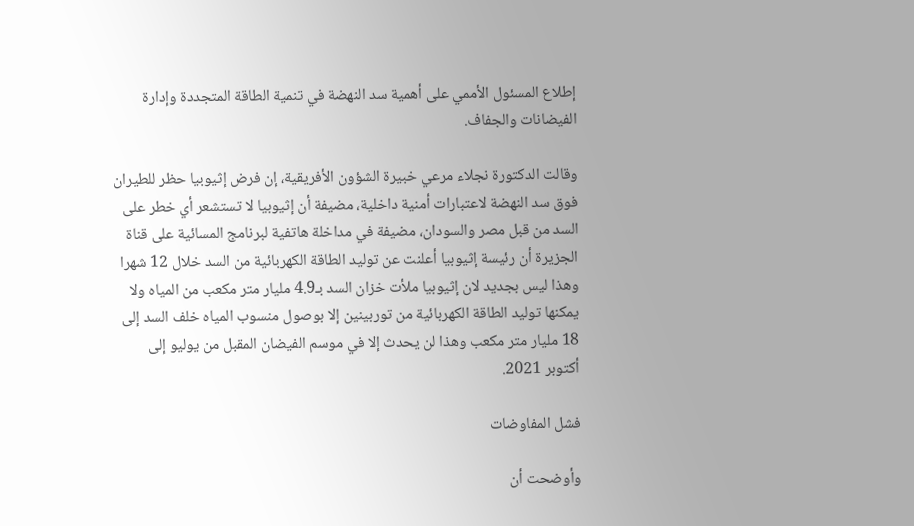إطلاع المسئول الأممي على أهمية سد النهضة في تنمية الطاقة المتجددة وإدارة الفيضانات والجفاف.

وقالت الدكتورة نجلاء مرعي خبيرة الشؤون الأفريقية، إن فرض إثيوبيا حظر للطيران فوق سد النهضة لاعتبارات أمنية داخلية، مضيفة أن إثيوبيا لا تستشعر أي خطر على السد من قبل مصر والسودان، مضيفة في مداخلة هاتفية لبرنامج المسائية على قناة الجزيرة أن رئيسة إثيوبيا أعلنت عن توليد الطاقة الكهربائية من السد خلال 12 شهرا وهذا ليس بجديد لان إثيوبيا ملأت خزان السد بـ4.9 مليار متر مكعب من المياه ولا يمكنها توليد الطاقة الكهربائية من توربينين إلا بوصول منسوب المياه خلف السد إلى 18 مليار متر مكعب وهذا لن يحدث إلا في موسم الفيضان المقبل من يوليو إلى أكتوبر 2021.

فشل المفاوضات

وأوضحت أن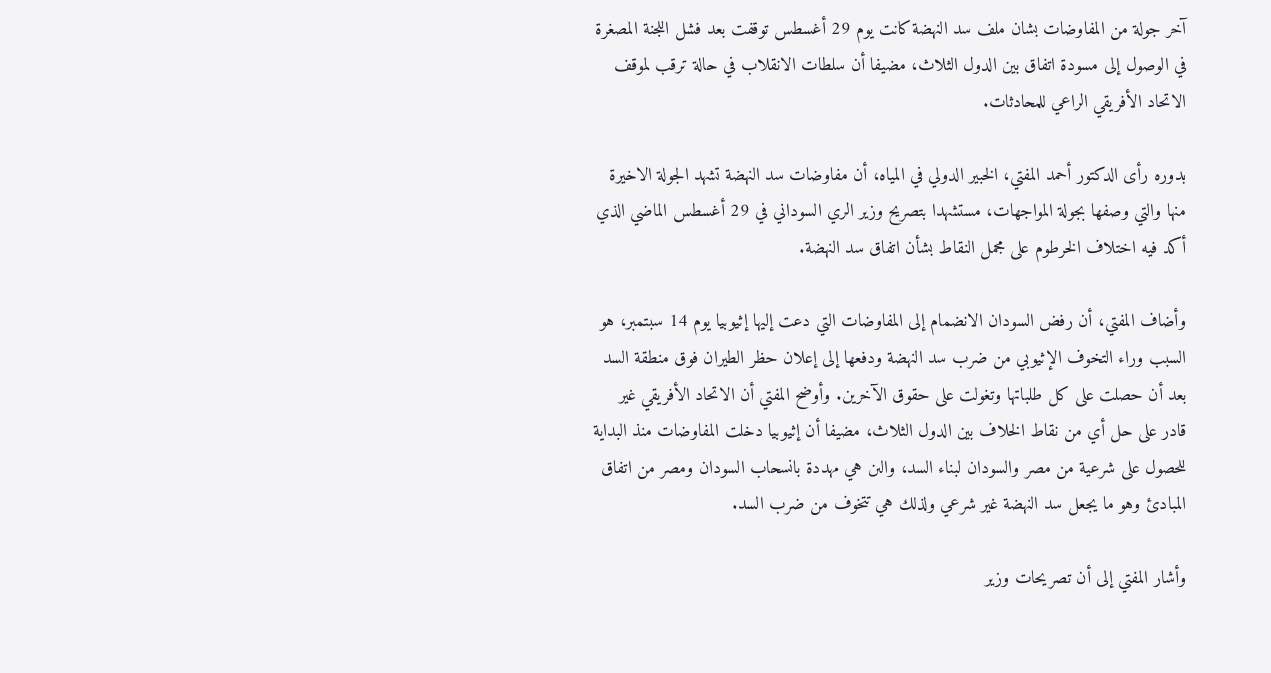آخر جولة من المفاوضات بشان ملف سد النهضة كانت يوم 29 أغسطس توقفت بعد فشل اللجنة المصغرة في الوصول إلى مسودة اتفاق بين الدول الثلاث، مضيفا أن سلطات الانقلاب في حالة ترقب لموقف الاتحاد الأفريقي الراعي للمحادثات.

بدوره رأى الدكتور أحمد المفتي، الخبير الدولي في المياه، أن مفاوضات سد النهضة تشهد الجولة الاخيرة منها والتي وصفها بجولة المواجهات، مستشهدا بتصريح وزير الري السوداني في 29 أغسطس الماضي الذي أكد فيه اختلاف الخرطوم على مجمل النقاط بشأن اتفاق سد النهضة.

وأضاف المفتي، أن رفض السودان الانضمام إلى المفاوضات التي دعت إليها إثيوبيا يوم 14 سبتمبر، هو السبب وراء التخوف الإثيوبي من ضرب سد النهضة ودفعها إلى إعلان حظر الطيران فوق منطقة السد بعد أن حصلت على كل طلباتها وتغولت على حقوق الآخرين. وأوضح المفتي أن الاتحاد الأفريقي غير قادر على حل أي من نقاط الخلاف بين الدول الثلاث، مضيفا أن إثيوبيا دخلت المفاوضات منذ البداية للحصول على شرعية من مصر والسودان لبناء السد، والىن هي مهددة بانسحاب السودان ومصر من اتفاق المبادئ وهو ما يجعل سد النهضة غير شرعي ولذلك هي تتخوف من ضرب السد.

وأشار المفتي إلى أن تصريحات وزير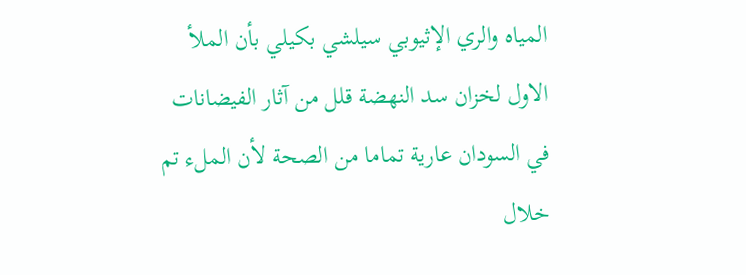المياه والري الإثيوبي سيلشي بكيلي بأن الملأ الاول لخزان سد النهضة قلل من آثار الفيضانات في السودان عارية تماما من الصحة لأن الملء تم خلال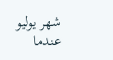شهر يوليو عندما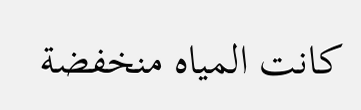كانت المياه منخفضة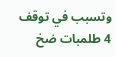وتسبب في توقف 4 طلمبات ضخ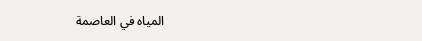المياه في العاصمة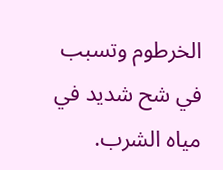الخرطوم وتسبب في شح شديد في مياه الشرب.